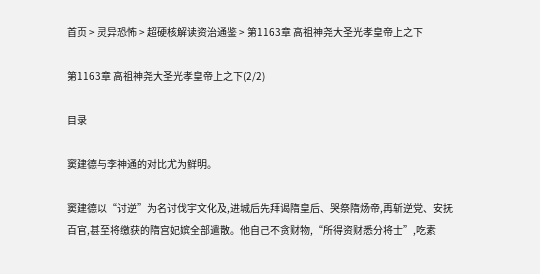首页 > 灵异恐怖 > 超硬核解读资治通鉴 > 第1163章 高祖神尧大圣光孝皇帝上之下

第1163章 高祖神尧大圣光孝皇帝上之下(2/2)

目录

窦建德与李神通的对比尤为鲜明。

窦建德以“讨逆”为名讨伐宇文化及,进城后先拜谒隋皇后、哭祭隋炀帝,再斩逆党、安抚百官,甚至将缴获的隋宫妃嫔全部遣散。他自己不贪财物,“所得资财悉分将士”,吃素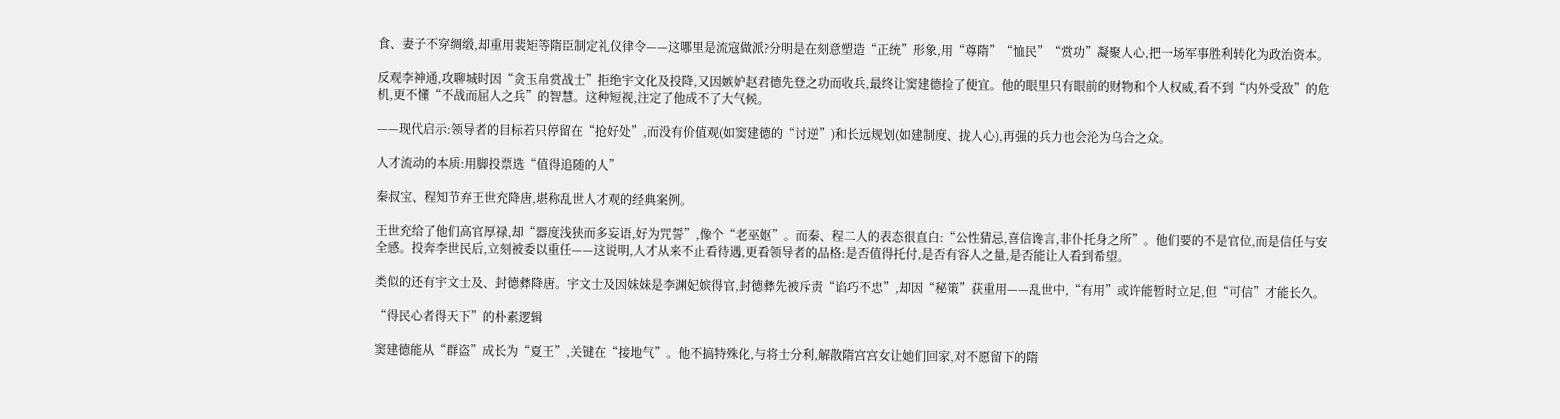食、妻子不穿绸缎,却重用裴矩等隋臣制定礼仪律令——这哪里是流寇做派?分明是在刻意塑造“正统”形象,用“尊隋”“恤民”“赏功”凝聚人心,把一场军事胜利转化为政治资本。

反观李神通,攻聊城时因“贪玉帛赏战士”拒绝宇文化及投降,又因嫉妒赵君德先登之功而收兵,最终让窦建德捡了便宜。他的眼里只有眼前的财物和个人权威,看不到“内外受敌”的危机,更不懂“不战而屈人之兵”的智慧。这种短视,注定了他成不了大气候。

——现代启示:领导者的目标若只停留在“抢好处”,而没有价值观(如窦建德的“讨逆”)和长远规划(如建制度、拢人心),再强的兵力也会沦为乌合之众。

人才流动的本质:用脚投票选“值得追随的人”

秦叔宝、程知节弃王世充降唐,堪称乱世人才观的经典案例。

王世充给了他们高官厚禄,却“器度浅狭而多妄语,好为咒誓”,像个“老巫妪”。而秦、程二人的表态很直白:“公性猜忌,喜信谗言,非仆托身之所”。他们要的不是官位,而是信任与安全感。投奔李世民后,立刻被委以重任——这说明,人才从来不止看待遇,更看领导者的品格:是否值得托付,是否有容人之量,是否能让人看到希望。

类似的还有宇文士及、封德彝降唐。宇文士及因妹妹是李渊妃嫔得官,封德彝先被斥责“谄巧不忠”,却因“秘策”获重用——乱世中,“有用”或许能暂时立足,但“可信”才能长久。

“得民心者得天下”的朴素逻辑

窦建德能从“群盗”成长为“夏王”,关键在“接地气”。他不搞特殊化,与将士分利,解散隋宫宫女让她们回家,对不愿留下的隋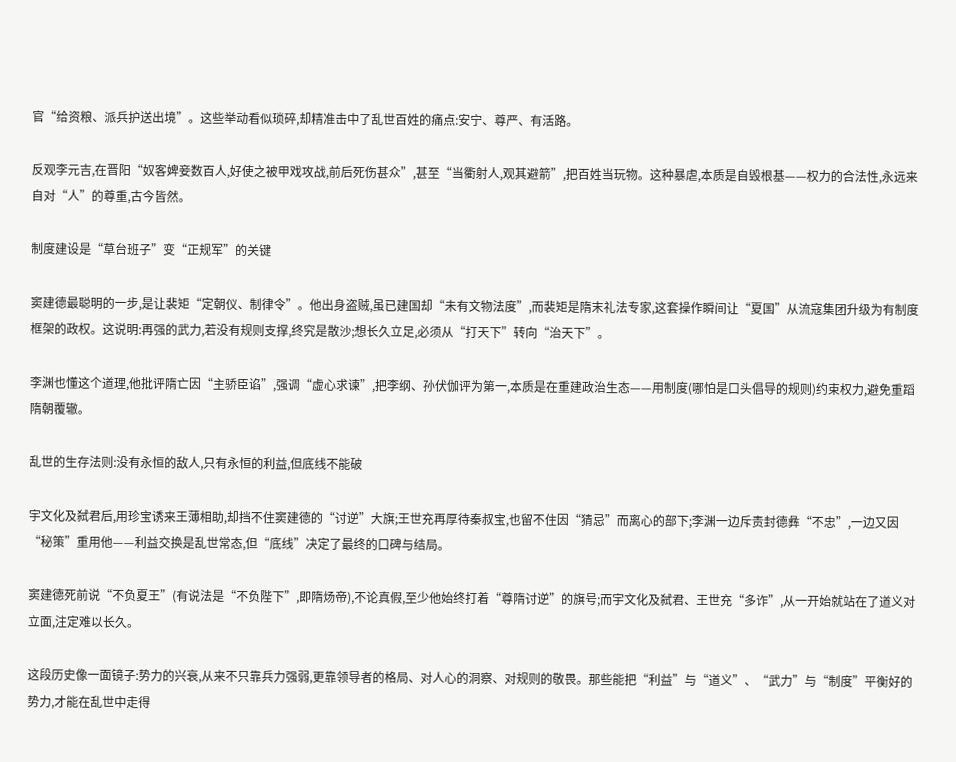官“给资粮、派兵护送出境”。这些举动看似琐碎,却精准击中了乱世百姓的痛点:安宁、尊严、有活路。

反观李元吉,在晋阳“奴客婢妾数百人,好使之被甲戏攻战,前后死伤甚众”,甚至“当衢射人,观其避箭”,把百姓当玩物。这种暴虐,本质是自毁根基——权力的合法性,永远来自对“人”的尊重,古今皆然。

制度建设是“草台班子”变“正规军”的关键

窦建德最聪明的一步,是让裴矩“定朝仪、制律令”。他出身盗贼,虽已建国却“未有文物法度”,而裴矩是隋末礼法专家,这套操作瞬间让“夏国”从流寇集团升级为有制度框架的政权。这说明:再强的武力,若没有规则支撑,终究是散沙;想长久立足,必须从“打天下”转向“治天下”。

李渊也懂这个道理,他批评隋亡因“主骄臣谄”,强调“虚心求谏”,把李纲、孙伏伽评为第一,本质是在重建政治生态——用制度(哪怕是口头倡导的规则)约束权力,避免重蹈隋朝覆辙。

乱世的生存法则:没有永恒的敌人,只有永恒的利益,但底线不能破

宇文化及弑君后,用珍宝诱来王薄相助,却挡不住窦建德的“讨逆”大旗;王世充再厚待秦叔宝,也留不住因“猜忌”而离心的部下;李渊一边斥责封德彝“不忠”,一边又因“秘策”重用他——利益交换是乱世常态,但“底线”决定了最终的口碑与结局。

窦建德死前说“不负夏王”(有说法是“不负陛下”,即隋炀帝),不论真假,至少他始终打着“尊隋讨逆”的旗号;而宇文化及弑君、王世充“多诈”,从一开始就站在了道义对立面,注定难以长久。

这段历史像一面镜子:势力的兴衰,从来不只靠兵力强弱,更靠领导者的格局、对人心的洞察、对规则的敬畏。那些能把“利益”与“道义”、“武力”与“制度”平衡好的势力,才能在乱世中走得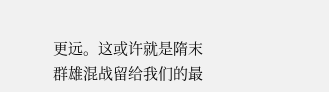更远。这或许就是隋末群雄混战留给我们的最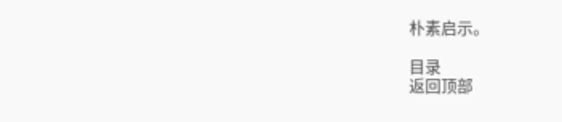朴素启示。

目录
返回顶部